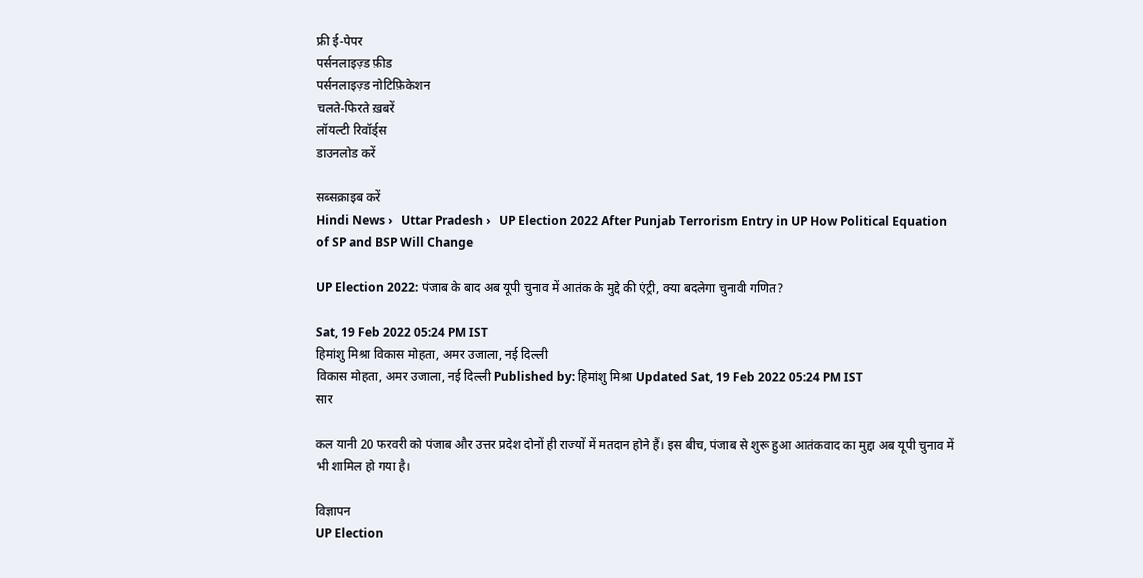फ्री ई-पेपर
पर्सनलाइज़्ड फ़ीड
पर्सनलाइज़्ड नोटिफ़िकेशन
चलते-फिरते ख़बरें
लॉयल्टी रिवॉर्ड्स
डाउनलोड करें

सब्सक्राइब करें
Hindi News ›   Uttar Pradesh ›   UP Election 2022 After Punjab Terrorism Entry in UP How Political Equation of SP and BSP Will Change

UP Election 2022: पंजाब के बाद अब यूपी चुनाव में आतंक के मुद्दे की एंट्री, क्या बदलेगा चुनावी गणित?

Sat, 19 Feb 2022 05:24 PM IST
हिमांशु मिश्रा विकास मोहता, अमर उजाला, नई दिल्ली
विकास मोहता, अमर उजाला, नई दिल्ली Published by: हिमांशु मिश्रा Updated Sat, 19 Feb 2022 05:24 PM IST
सार

कल यानी 20 फरवरी को पंजाब और उत्तर प्रदेश दोनों ही राज्यों में मतदान होने हैं। इस बीच, पंजाब से शुरू हुआ आतंकवाद का मुद्दा अब यूपी चुनाव में भी शामिल हो गया है।

विज्ञापन
UP Election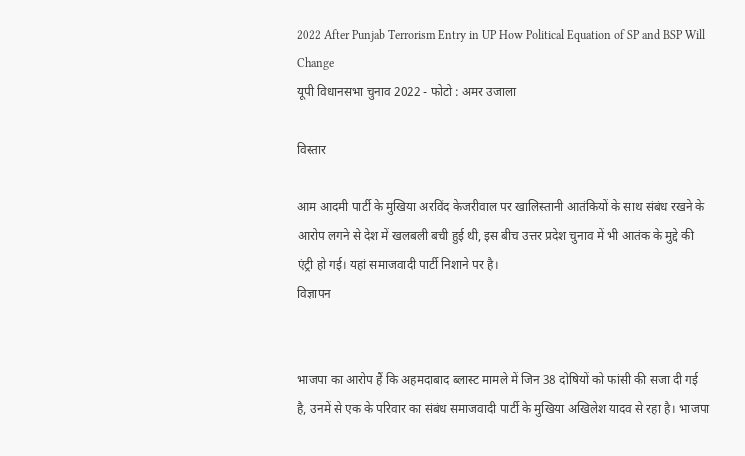2022 After Punjab Terrorism Entry in UP How Political Equation of SP and BSP Will Change
यूपी विधानसभा चुनाव 2022 - फोटो : अमर उजाला

विस्तार

आम आदमी पार्टी के मुखिया अरविंद केजरीवाल पर खालिस्तानी आतंकियों के साथ संबंध रखने के आरोप लगने से देश में खलबली बची हुई थी, इस बीच उत्तर प्रदेश चुनाव में भी आतंक के मुद्दे की एंट्री हो गई। यहां समाजवादी पार्टी निशाने पर है।
विज्ञापन


भाजपा का आरोप हैं कि अहमदाबाद ब्लास्ट मामले में जिन 38 दोषियों को फांसी की सजा दी गई है, उनमें से एक के परिवार का संबंध समाजवादी पार्टी के मुखिया अखिलेश यादव से रहा है। भाजपा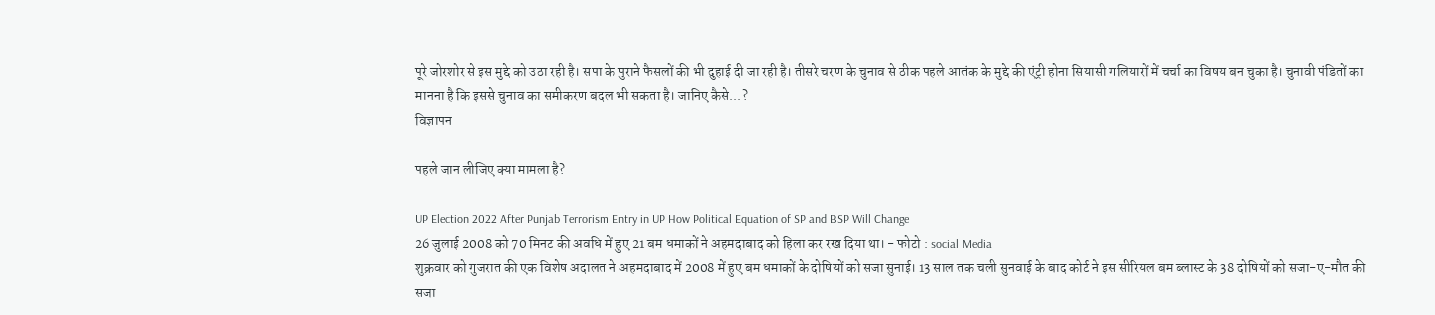पूरे जोरशोर से इस मुद्दे को उठा रही है। सपा के पुराने फैसलों की भी दुहाई दी जा रही है। तीसरे चरण के चुनाव से ठीक पहले आतंक के मुद्दे की एंट्री होना सियासी गलियारों में चर्चा का विषय बन चुका है। चुनावी पंडितों का मानना है कि इससे चुनाव का समीकरण बदल भी सकता है। जानिए कैसे...?
विज्ञापन

पहले जान लीजिए क्या मामला है?

UP Election 2022 After Punjab Terrorism Entry in UP How Political Equation of SP and BSP Will Change
26 जुलाई 2008 को 70 मिनट की अवधि में हुए 21 बम धमाकों ने अहमदाबाद को हिला कर रख दिया था। - फोटो : social Media
शुक्रवार को गुजरात की एक विशेष अदालत ने अहमदाबाद में 2008 में हुए बम धमाकों के दोषियों को सजा सुनाई। 13 साल तक चली सुनवाई के बाद कोर्ट ने इस सीरियल बम ब्लास्ट के 38 दोषियों को सजा-ए-मौत की सजा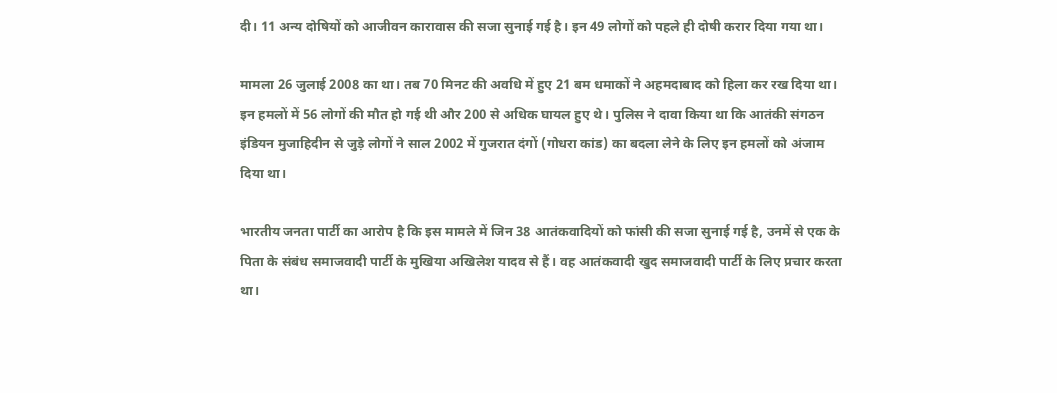दी। 11 अन्य दोषियों को आजीवन कारावास की सजा सुनाई गई है। इन 49 लोगों को पहले ही दोषी करार दिया गया था।

मामला 26 जुलाई 2008 का था। तब 70 मिनट की अवधि में हुए 21 बम धमाकों ने अहमदाबाद को हिला कर रख दिया था। इन हमलों में 56 लोगों की मौत हो गई थी और 200 से अधिक घायल हुए थे। पुलिस ने दावा किया था कि आतंकी संगठन इंडियन मुजाहिदीन से जुड़े लोगों ने साल 2002 में गुजरात दंगों (गोधरा कांड) का बदला लेने के लिए इन हमलों को अंजाम दिया था।

भारतीय जनता पार्टी का आरोप है कि इस मामले में जिन 38 आतंकवादियों को फांसी की सजा सुनाई गई है, उनमें से एक के पिता के संबंध समाजवादी पार्टी के मुखिया अखिलेश यादव से हैं। वह आतंकवादी खुद समाजवादी पार्टी के लिए प्रचार करता था।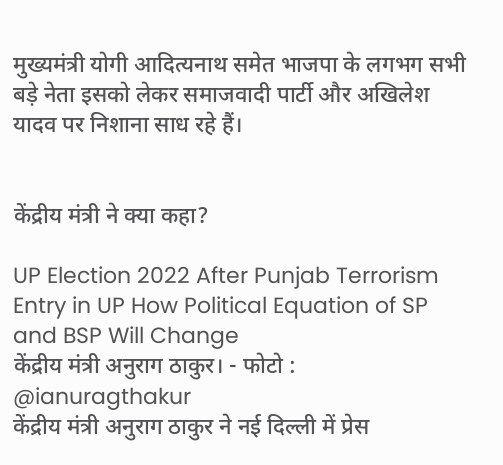मुख्यमंत्री योगी आदित्यनाथ समेत भाजपा के लगभग सभी बड़े नेता इसको लेकर समाजवादी पार्टी और अखिलेश यादव पर निशाना साध रहे हैं।


केंद्रीय मंत्री ने क्या कहा?

UP Election 2022 After Punjab Terrorism Entry in UP How Political Equation of SP and BSP Will Change
केंद्रीय मंत्री अनुराग ठाकुर। - फोटो : @ianuragthakur
केंद्रीय मंत्री अनुराग ठाकुर ने नई दिल्ली में प्रेस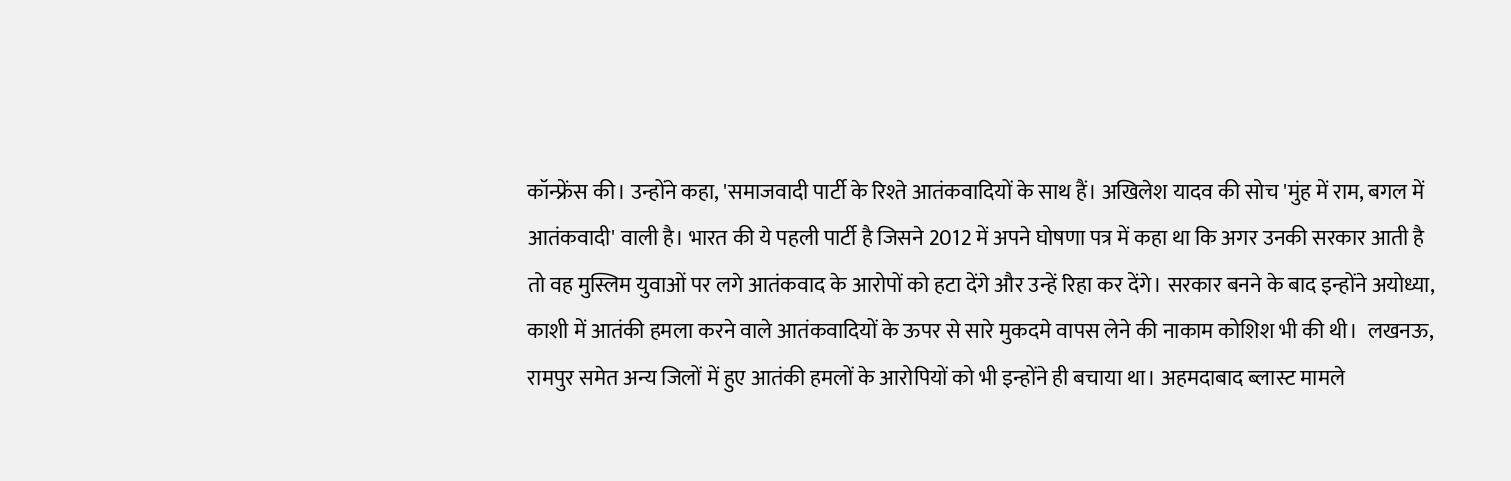कॉन्फ्रेंस की। उन्होंने कहा, 'समाजवादी पार्टी के रिश्ते आतंकवादियों के साथ हैं। अखिलेश यादव की सोच 'मुंह में राम, बगल में आतंकवादी' वाली है। भारत की ये पहली पार्टी है जिसने 2012 में अपने घोषणा पत्र में कहा था कि अगर उनकी सरकार आती है तो वह मुस्लिम युवाओं पर लगे आतंकवाद के आरोपों को हटा देंगे और उन्हें रिहा कर देंगे। सरकार बनने के बाद इन्होंने अयोध्या, काशी में आतंकी हमला करने वाले आतंकवादियों के ऊपर से सारे मुकदमे वापस लेने की नाकाम कोशिश भी की थी।  लखनऊ, रामपुर समेत अन्य जिलों में हुए आतंकी हमलों के आरोपियों को भी इन्होंने ही बचाया था। अहमदाबाद ब्लास्ट मामले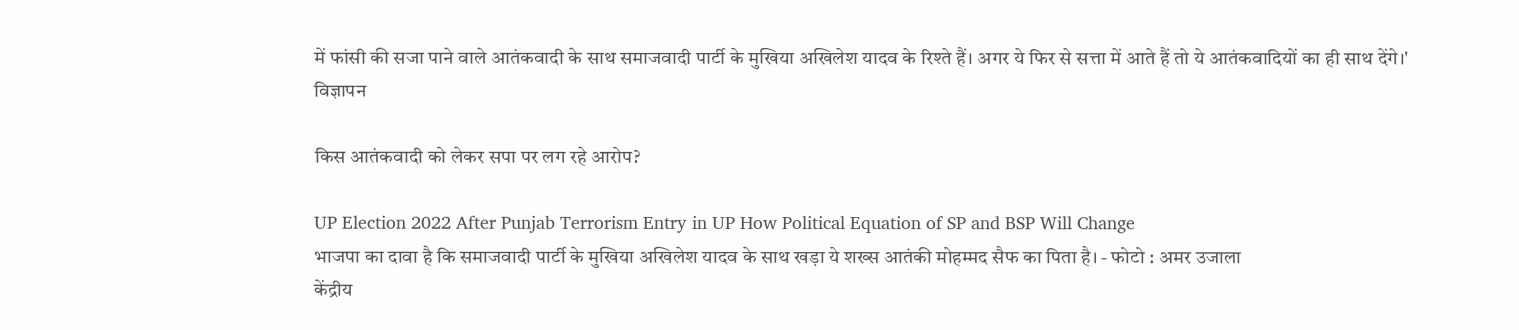में फांसी की सजा पाने वाले आतंकवादी के साथ समाजवादी पार्टी के मुखिया अखिलेश यादव के रिश्ते हैं। अगर ये फिर से सत्ता में आते हैं तो ये आतंकवादियों का ही साथ देंगे।'
विज्ञापन

किस आतंकवादी को लेकर सपा पर लग रहे आरोप?

UP Election 2022 After Punjab Terrorism Entry in UP How Political Equation of SP and BSP Will Change
भाजपा का दावा है कि समाजवादी पार्टी के मुखिया अखिलेश यादव के साथ खड़ा ये शख्स आतंकी मोहम्मद सैफ का पिता है। - फोटो : अमर उजाला
केंद्रीय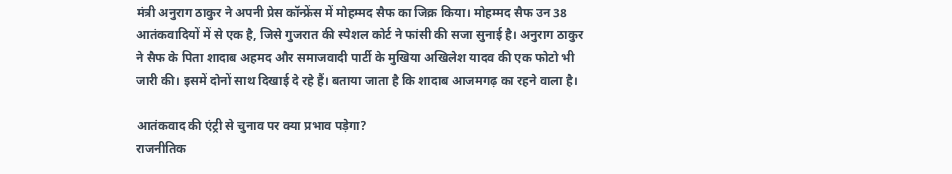मंत्री अनुराग ठाकुर ने अपनी प्रेस कॉन्फ्रेंस में मोहम्मद सैफ का जिक्र किया। मोहम्मद सैफ उन 38 आतंकवादियों में से एक है, जिसे गुजरात की स्पेशल कोर्ट ने फांसी की सजा सुनाई है। अनुराग ठाकुर ने सैफ के पिता शादाब अहमद और समाजवादी पार्टी के मुखिया अखिलेश यादव की एक फोटो भी जारी की। इसमें दोनों साथ दिखाई दे रहे हैं। बताया जाता है कि शादाब आजमगढ़ का रहने वाला है।

आतंकवाद की एंट्री से चुनाव पर क्या प्रभाव पड़ेगा?
राजनीतिक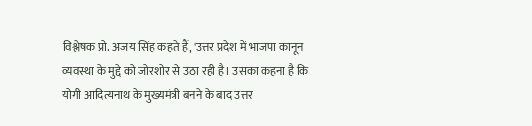विश्लेषक प्रो. अजय सिंह कहते हैं, 'उत्तर प्रदेश में भाजपा कानून व्यवस्था के मुद्दे को जोरशोर से उठा रही है। उसका कहना है कि योगी आदित्यनाथ के मुख्यमंत्री बनने के बाद उत्तर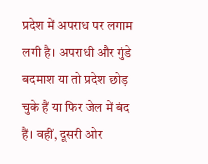प्रदेश में अपराध पर लगाम लगी है। अपराधी और गुंडे बदमाश या तो प्रदेश छोड़ चुके हैं या फिर जेल में बंद हैं। वहीं, दूसरी ओर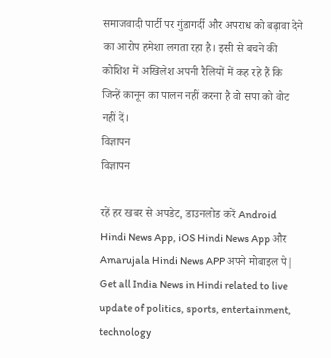समाजवादी पार्टी पर गुंडागर्दी और अपराध को बढ़ावा देने का आरोप हमेशा लगता रहा है। इसी से बचने की कोशिश में अखिलेश अपनी रैलियों में कह रहे हैं कि जिन्हें कानून का पालन नहीं करना है वो सपा को वोट नहीं दें।
विज्ञापन
विज्ञापन

रहें हर खबर से अपडेट, डाउनलोड करें Android Hindi News App, iOS Hindi News App और Amarujala Hindi News APP अपने मोबाइल पे|
Get all India News in Hindi related to live update of politics, sports, entertainment, technology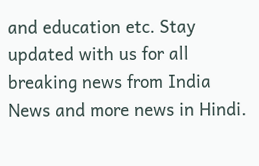and education etc. Stay updated with us for all breaking news from India News and more news in Hindi.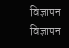विज्ञापन
विज्ञापन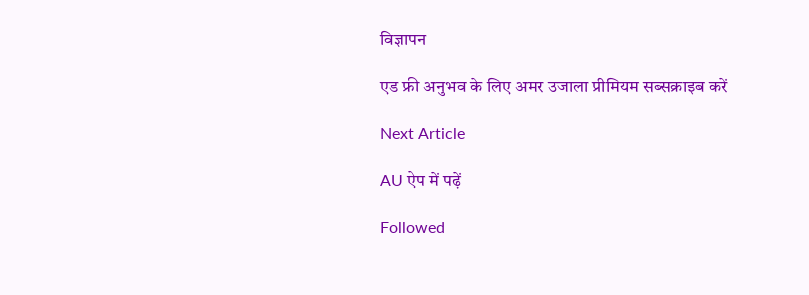विज्ञापन

एड फ्री अनुभव के लिए अमर उजाला प्रीमियम सब्सक्राइब करें

Next Article

AU ऐप में पढ़ें

Followed